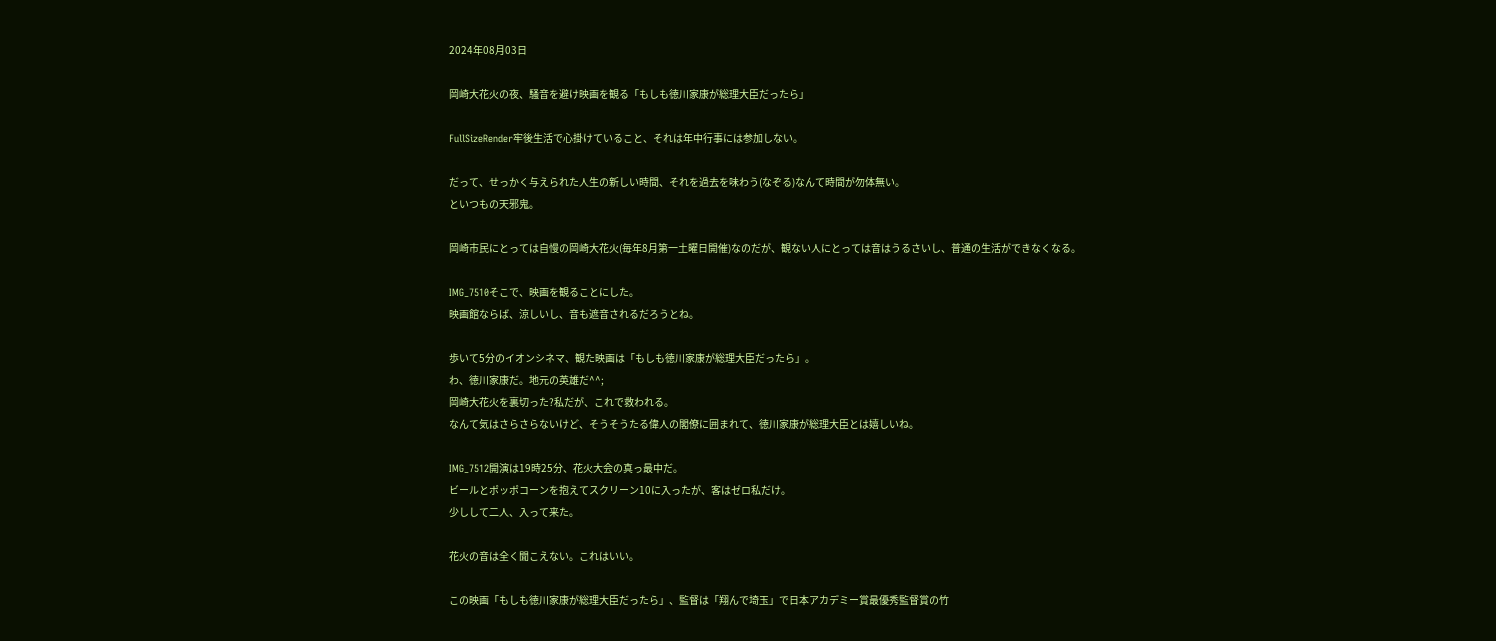2024年08月03日

岡崎大花火の夜、騒音を避け映画を観る「もしも徳川家康が総理大臣だったら」

FullSizeRender牢後生活で心掛けていること、それは年中行事には参加しない。

だって、せっかく与えられた人生の新しい時間、それを過去を味わう(なぞる)なんて時間が勿体無い。
といつもの天邪鬼。

岡崎市民にとっては自慢の岡崎大花火(毎年8月第一土曜日開催)なのだが、観ない人にとっては音はうるさいし、普通の生活ができなくなる。

IMG_7510そこで、映画を観ることにした。
映画館ならば、涼しいし、音も遮音されるだろうとね。

歩いて5分のイオンシネマ、観た映画は「もしも徳川家康が総理大臣だったら」。
わ、徳川家康だ。地元の英雄だ^^;
岡崎大花火を裏切った?私だが、これで救われる。
なんて気はさらさらないけど、そうそうたる偉人の閣僚に囲まれて、徳川家康が総理大臣とは嬉しいね。

IMG_7512開演は19時25分、花火大会の真っ最中だ。
ビールとポッポコーンを抱えてスクリーン10に入ったが、客はゼロ私だけ。
少しして二人、入って来た。

花火の音は全く聞こえない。これはいい。

この映画「もしも徳川家康が総理大臣だったら」、監督は「翔んで埼玉」で日本アカデミー賞最優秀監督賞の竹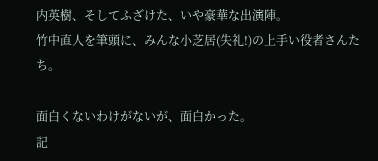内英樹、そしてふざけた、いや豪華な出演陣。
竹中直人を筆頭に、みんな小芝居(失礼!)の上手い役者さんたち。

面白くないわけがないが、面白かった。
記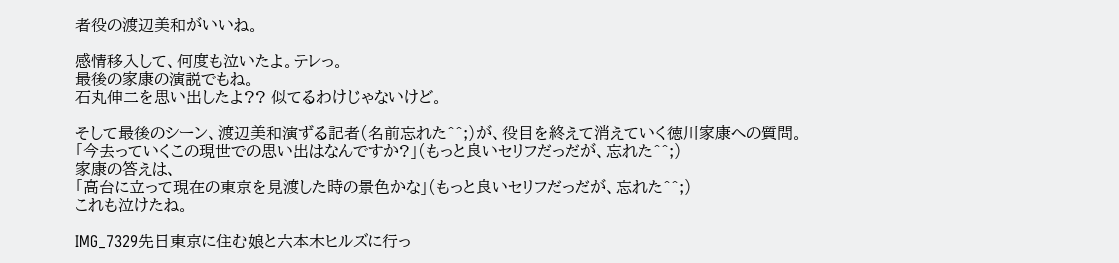者役の渡辺美和がいいね。

感情移入して、何度も泣いたよ。テレっ。
最後の家康の演説でもね。
石丸伸二を思い出したよ?? 似てるわけじゃないけど。

そして最後のシーン、渡辺美和演ずる記者(名前忘れた^^;)が、役目を終えて消えていく徳川家康への質問。
「今去っていくこの現世での思い出はなんですか?」(もっと良いセリフだっだが、忘れた^^;)
家康の答えは、
「高台に立って現在の東京を見渡した時の景色かな」(もっと良いセリフだっだが、忘れた^^;)
これも泣けたね。

IMG_7329先日東京に住む娘と六本木ヒルズに行っ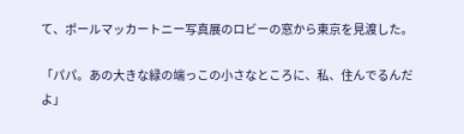て、ポールマッカートニー写真展のロビーの窓から東京を見渡した。

「パパ。あの大きな緑の端っこの小さなところに、私、住んでるんだよ」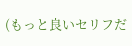(もっと良いセリフだ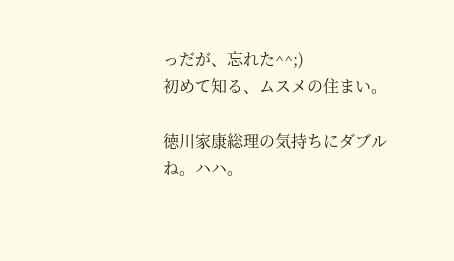っだが、忘れた^^;)
初めて知る、ムスメの住まい。

徳川家康総理の気持ちにダブルね。ハハ。